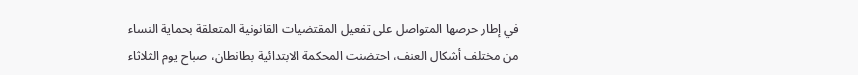في إطار حرصها المتواصل على تفعيل المقتضيات القانونية المتعلقة بحماية النساء من مختلف أشكال العنف، احتضنت المحكمة الابتدائية بطانطان، صباح يوم الثلاثاء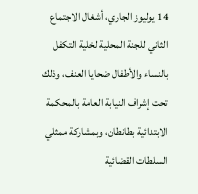14 يوليوز الجاري، أشغال الاجتماع الثاني للجنة المحلية لخلية التكفل بالنساء والأطفال ضحايا العنف، وذلك تحت إشراف النيابة العامة بالمحكمة الابتدائية بطانطان، وبمشاركة ممثلي السلطات القضائية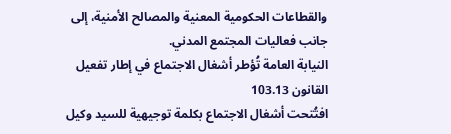والقطاعات الحكومية المعنية والمصالح الأمنية، إلى جانب فعاليات المجتمع المدني.
النيابة العامة تُؤطر أشغال الاجتماع في إطار تفعيل القانون 103.13
افتُتحت أشغال الاجتماع بكلمة توجيهية للسيد وكيل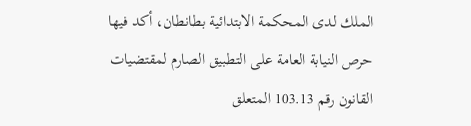الملك لدى المحكمة الابتدائية بطانطان، أكد فيها حرص النيابة العامة على التطبيق الصارم لمقتضيات القانون رقم 103.13 المتعلق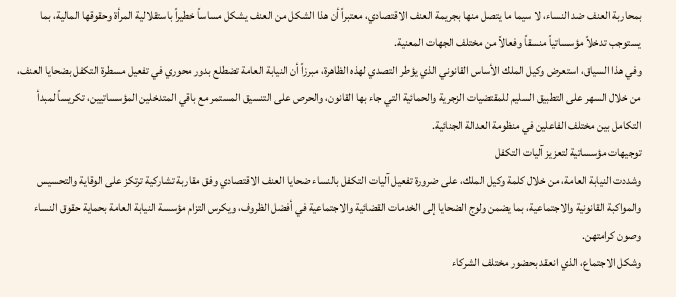بمحاربة العنف ضد النساء، لا سيما ما يتصل منها بجريمة العنف الاقتصادي، معتبراً أن هذا الشكل من العنف يشكل مساساً خطيراً باستقلالية المرأة وحقوقها المالية، بما يستوجب تدخلاً مؤسساتياً منسقاً وفعالاً من مختلف الجهات المعنية.
وفي هذا السياق، استعرض وكيل الملك الأساس القانوني الذي يؤطر التصدي لهذه الظاهرة، مبرزاً أن النيابة العامة تضطلع بدور محوري في تفعيل مسطرة التكفل بضحايا العنف، من خلال السهر على التطبيق السليم للمقتضيات الزجرية والحمائية التي جاء بها القانون، والحرص على التنسيق المستمر مع باقي المتدخلين المؤسساتيين، تكريساً لمبدأ التكامل بين مختلف الفاعلين في منظومة العدالة الجنائية.
توجيهات مؤسساتية لتعزيز آليات التكفل
وشددت النيابة العامة، من خلال كلمة وكيل الملك، على ضرورة تفعيل آليات التكفل بالنساء ضحايا العنف الاقتصادي وفق مقاربة تشاركية ترتكز على الوقاية والتحسيس والمواكبة القانونية والاجتماعية، بما يضمن ولوج الضحايا إلى الخدمات القضائية والاجتماعية في أفضل الظروف، ويكرس التزام مؤسسة النيابة العامة بحماية حقوق النساء وصون كرامتهن.
وشكل الاجتماع، الذي انعقد بحضور مختلف الشركاء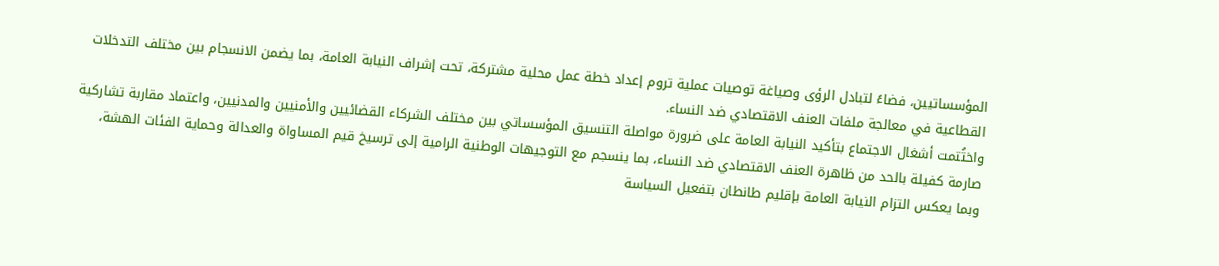المؤسساتيين، فضاءً لتبادل الرؤى وصياغة توصيات عملية تروم إعداد خطة عمل محلية مشتركة، تحت إشراف النيابة العامة، بما يضمن الانسجام بين مختلف التدخلات القطاعية في معالجة ملفات العنف الاقتصادي ضد النساء.
واختُتمت أشغال الاجتماع بتأكيد النيابة العامة على ضرورة مواصلة التنسيق المؤسساتي بين مختلف الشركاء القضائيين والأمنيين والمدنيين، واعتماد مقاربة تشاركية صارمة كفيلة بالحد من ظاهرة العنف الاقتصادي ضد النساء، بما ينسجم مع التوجيهات الوطنية الرامية إلى ترسيخ قيم المساواة والعدالة وحماية الفئات الهشة، وبما يعكس التزام النيابة العامة بإقليم طانطان بتفعيل السياسة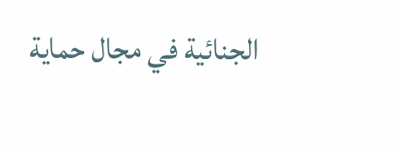الجنائية في مجال حماية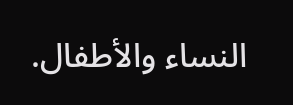النساء والأطفال.